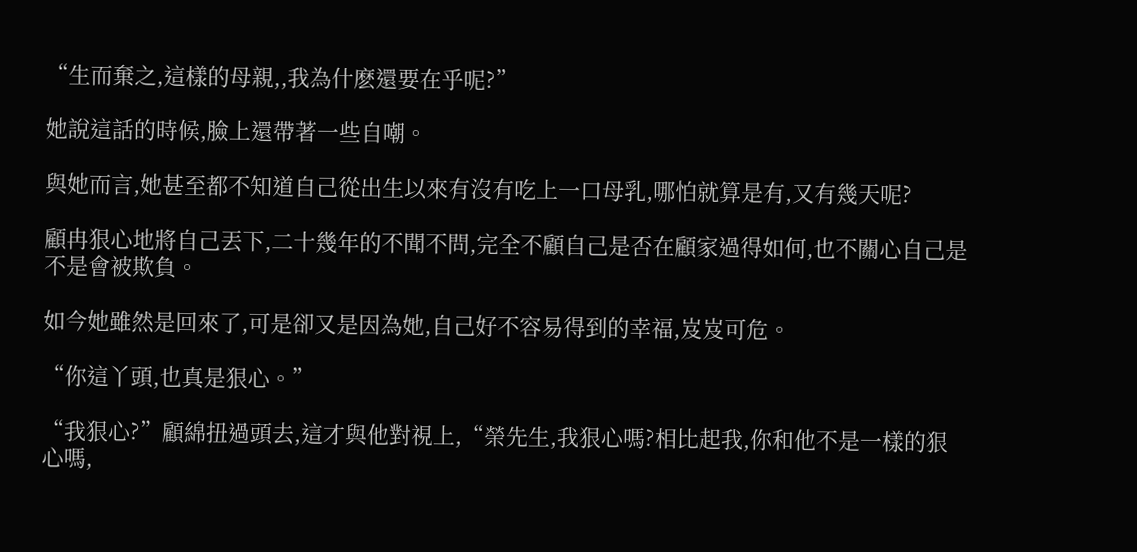“生而棄之,這樣的母親,,我為什麽還要在乎呢?”

她說這話的時候,臉上還帶著一些自嘲。

與她而言,她甚至都不知道自己從出生以來有沒有吃上一口母乳,哪怕就算是有,又有幾天呢?

顧冉狠心地將自己丟下,二十幾年的不聞不問,完全不顧自己是否在顧家過得如何,也不關心自己是不是會被欺負。

如今她雖然是回來了,可是卻又是因為她,自己好不容易得到的幸福,岌岌可危。

“你這丫頭,也真是狠心。”

“我狠心?”顧綿扭過頭去,這才與他對視上,“榮先生,我狠心嗎?相比起我,你和他不是一樣的狠心嗎,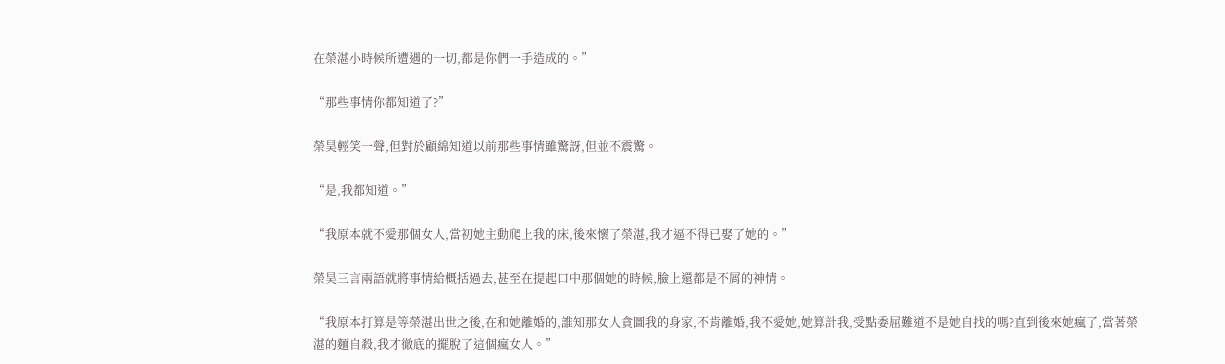在榮湛小時候所遭遇的一切,都是你們一手造成的。”

“那些事情你都知道了?”

榮昊輕笑一聲,但對於顧綿知道以前那些事情雖驚訝,但並不震驚。

“是,我都知道。”

“我原本就不愛那個女人,當初她主動爬上我的床,後來懷了榮湛,我才逼不得已娶了她的。”

榮昊三言兩語就將事情給概括過去,甚至在提起口中那個她的時候,臉上還都是不屑的神情。

“我原本打算是等榮湛出世之後,在和她離婚的,誰知那女人貪圖我的身家,不肯離婚,我不愛她,她算計我,受點委屈難道不是她自找的嗎?直到後來她瘋了,當著榮湛的麵自殺,我才徹底的擺脫了這個瘋女人。”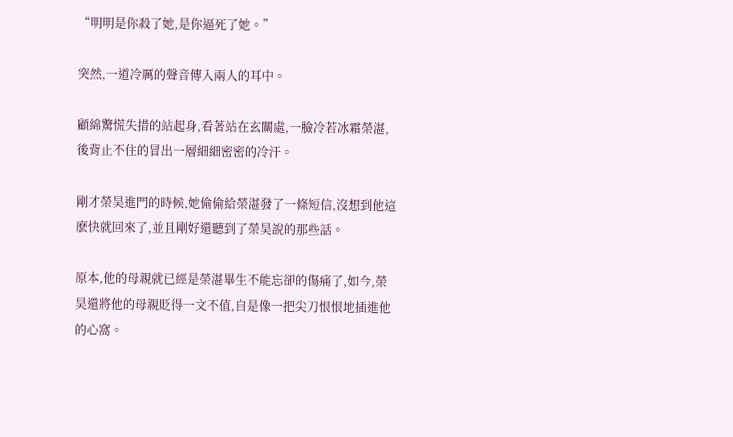“明明是你殺了她,是你逼死了她。”

突然,一道冷厲的聲音傳入兩人的耳中。

顧綿驚慌失措的站起身,看著站在玄關處,一臉冷若冰霜榮湛,後背止不住的冒出一層細細密密的冷汗。

剛才榮昊進門的時候,她偷偷給榮湛發了一條短信,沒想到他這麽快就回來了,並且剛好還聽到了榮昊說的那些話。

原本,他的母親就已經是榮湛畢生不能忘卻的傷痛了,如今,榮昊還將他的母親貶得一文不值,自是像一把尖刀恨恨地插進他的心窩。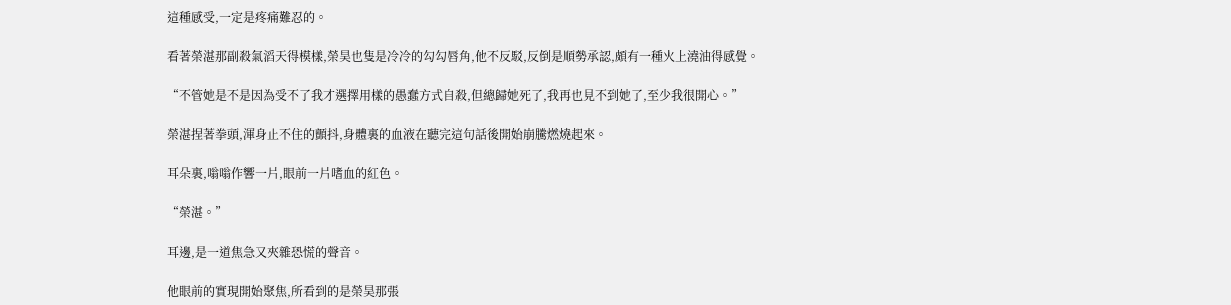這種感受,一定是疼痛難忍的。

看著榮湛那副殺氣滔天得模樣,榮昊也隻是冷冷的勾勾唇角,他不反駁,反倒是順勢承認,頗有一種火上澆油得感覺。

“不管她是不是因為受不了我才選擇用樣的愚蠢方式自殺,但總歸她死了,我再也見不到她了,至少我很開心。”

榮湛捏著拳頭,渾身止不住的顫抖,身體裏的血液在聽完這句話後開始崩騰燃燒起來。

耳朵裏,嗡嗡作響一片,眼前一片嗜血的紅色。

“榮湛。”

耳邊,是一道焦急又夾雜恐慌的聲音。

他眼前的實現開始聚焦,所看到的是榮昊那張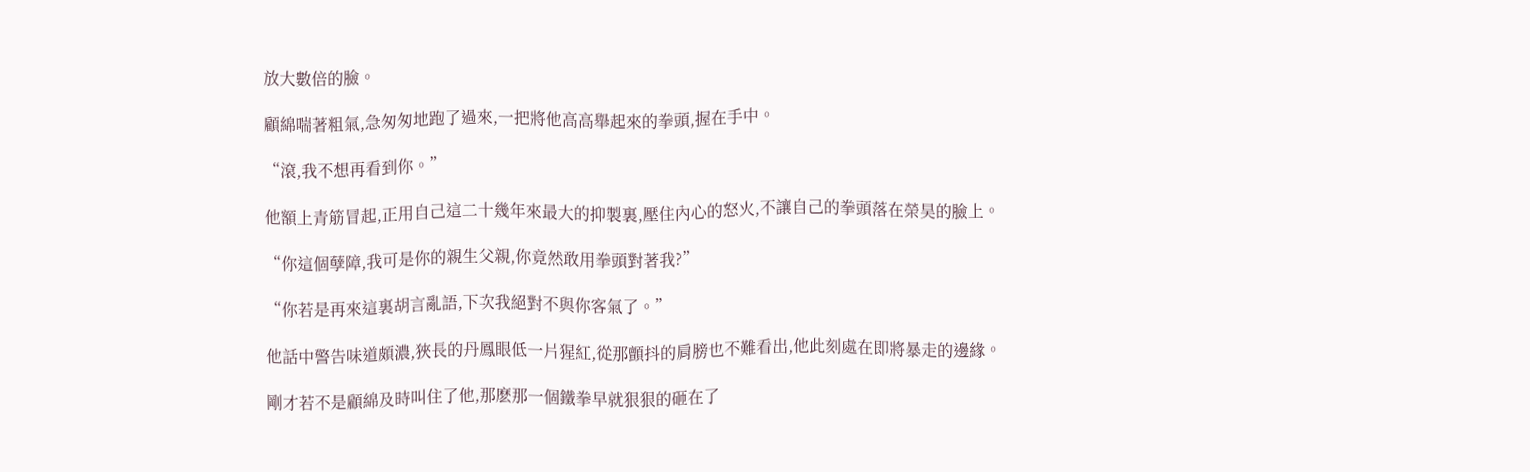放大數倍的臉。

顧綿喘著粗氣,急匆匆地跑了過來,一把將他高高舉起來的拳頭,握在手中。

“滾,我不想再看到你。”

他額上青筋冒起,正用自己這二十幾年來最大的抑製裏,壓住內心的怒火,不讓自己的拳頭落在榮昊的臉上。

“你這個孽障,我可是你的親生父親,你竟然敢用拳頭對著我?”

“你若是再來這裏胡言亂語,下次我絕對不與你客氣了。”

他話中警告味道頗濃,狹長的丹鳳眼低一片猩紅,從那顫抖的肩膀也不難看出,他此刻處在即將暴走的邊緣。

剛才若不是顧綿及時叫住了他,那麽那一個鐵拳早就狠狠的砸在了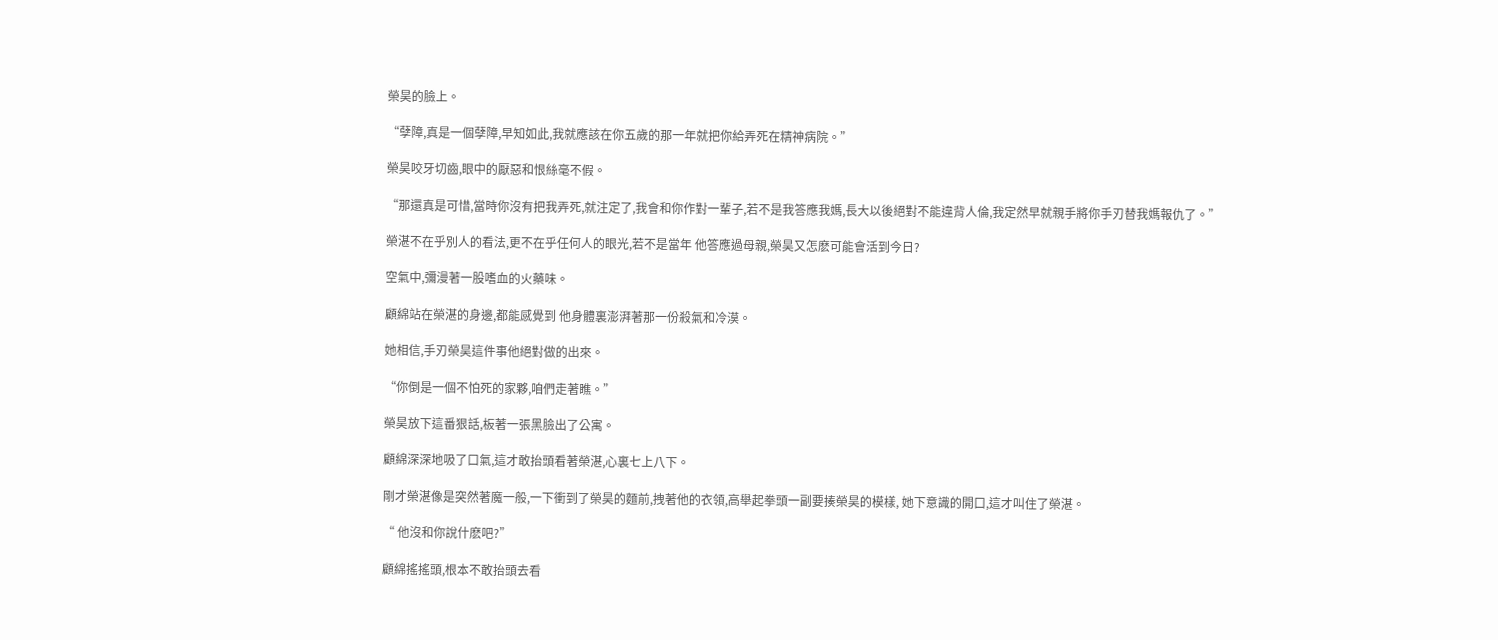榮昊的臉上。

“孽障,真是一個孽障,早知如此,我就應該在你五歲的那一年就把你給弄死在精神病院。”

榮昊咬牙切齒,眼中的厭惡和恨絲毫不假。

“那還真是可惜,當時你沒有把我弄死,就注定了,我會和你作對一輩子,若不是我答應我媽,長大以後絕對不能違背人倫,我定然早就親手將你手刃替我媽報仇了。”

榮湛不在乎別人的看法,更不在乎任何人的眼光,若不是當年 他答應過母親,榮昊又怎麽可能會活到今日?

空氣中,彌漫著一股嗜血的火藥味。

顧綿站在榮湛的身邊,都能感覺到 他身體裏澎湃著那一份殺氣和冷漠。

她相信,手刃榮昊這件事他絕對做的出來。

“你倒是一個不怕死的家夥,咱們走著瞧。”

榮昊放下這番狠話,板著一張黑臉出了公寓。

顧綿深深地吸了口氣,這才敢抬頭看著榮湛,心裏七上八下。

剛才榮湛像是突然著魔一般,一下衝到了榮昊的麵前,拽著他的衣領,高舉起拳頭一副要揍榮昊的模樣, 她下意識的開口,這才叫住了榮湛。

“ 他沒和你說什麽吧?”

顧綿搖搖頭,根本不敢抬頭去看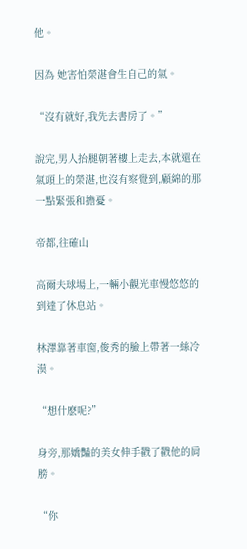他。

因為 她害怕榮湛會生自己的氣。

“沒有就好,我先去書房了。”

說完,男人抬腿朝著樓上走去,本就還在氣頭上的榮湛,也沒有察覺到,顧綿的那一點緊張和擔憂。

帝都,往確山

高爾夫球場上,一輛小觀光車慢悠悠的到達了休息站。

林澤靠著車窗,俊秀的臉上帶著一絲冷漠。

“想什麽呢?”

身旁,那嬌豔的美女伸手戳了戳他的肩膀。

“你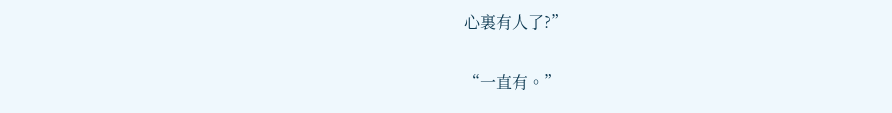心裏有人了?”

“一直有。”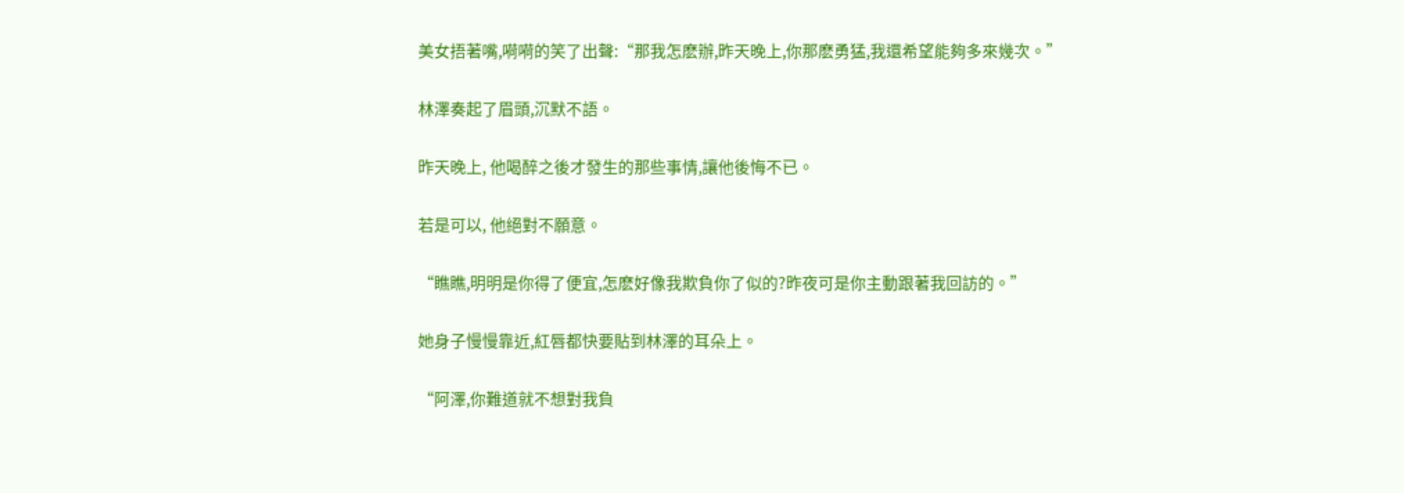美女捂著嘴,嗬嗬的笑了出聲:“那我怎麽辦,昨天晚上,你那麽勇猛,我還希望能夠多來幾次。”

林澤奏起了眉頭,沉默不語。

昨天晚上, 他喝醉之後才發生的那些事情,讓他後悔不已。

若是可以, 他絕對不願意。

“瞧瞧,明明是你得了便宜,怎麽好像我欺負你了似的?昨夜可是你主動跟著我回訪的。”

她身子慢慢靠近,紅唇都快要貼到林澤的耳朵上。

“阿澤,你難道就不想對我負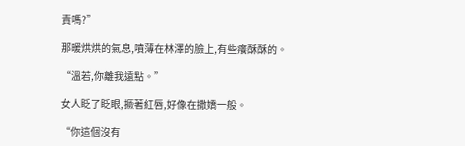責嗎?”

那暖烘烘的氣息,噴薄在林澤的臉上,有些癢酥酥的。

“溫若,你離我遠點。”

女人眨了眨眼,撅著紅唇,好像在撒嬌一般。

“你這個沒有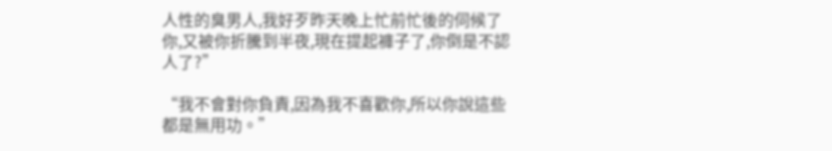人性的臭男人,我好歹昨天晚上忙前忙後的伺候了你,又被你折騰到半夜,現在提起褲子了,你倒是不認人了?”

“我不會對你負責,因為我不喜歡你,所以你說這些都是無用功。”